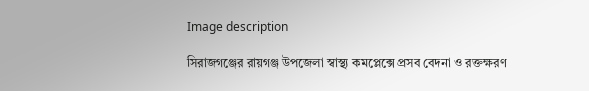Image description

সিরাজগঞ্জের রায়গঞ্জ উপজেলা স্বাস্থ্য কমপ্লেক্সে প্রসব বেদনা ও রক্তক্ষরণ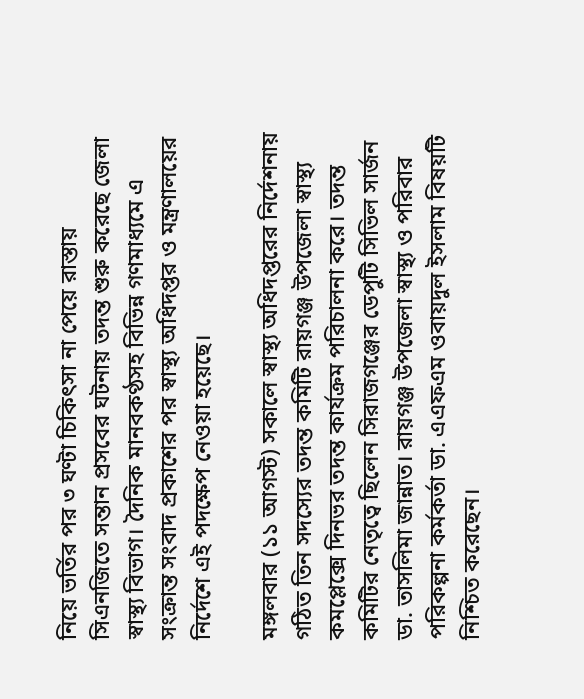নিয়ে ভর্তির পর ৩ ঘণ্টা চিকিৎসা না পেয়ে রাস্তায় সিএনজিতে সন্তান প্রসবের ঘটনায় তদন্ত শুরু করেছে জেলা স্বাস্থ্য বিভাগ। দৈনিক মানবকণ্ঠসহ বিভিন্ন গণমাধ্যমে এ সংক্রান্ত সংবাদ প্রকাশের পর স্বাস্থ্য অধিদপ্তর ও মন্ত্রণালয়ের নির্দেশে এই পদক্ষেপ নেওয়া হয়েছে।

মঙ্গলবার (১১ আগস্ট) সকালে স্বাস্থ্য অধিদপ্তরের নির্দেশনায় গঠিত তিন সদস্যের তদন্ত কমিটি রায়গঞ্জ উপজেলা স্বাস্থ্য কমপ্লেক্সে দিনভর তদন্ত কার্যক্রম পরিচালনা করে। তদন্ত কমিটির নেতৃত্বে ছিলেন সিরাজগঞ্জের ডেপুটি সিভিল সার্জন ডা. তাসলিমা জান্নাত। রায়গঞ্জ উপজেলা স্বাস্থ্য ও পরিবার পরিকল্পনা কর্মকর্তা ডা. এএফএম ওবায়দুল ইসলাম বিষয়টি নিশ্চিত করেছেন।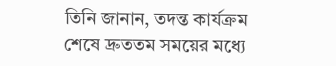তিনি জানান, তদন্ত কার্যক্রম শেষে দ্রুততম সময়ের মধ্যে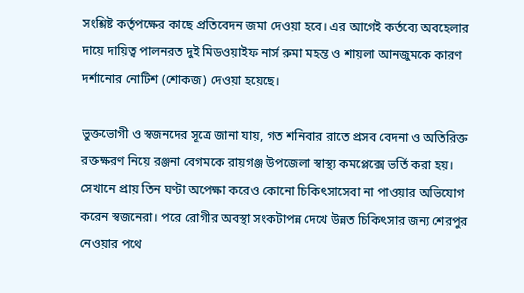সংশ্লিষ্ট কর্তৃপক্ষের কাছে প্রতিবেদন জমা দেওয়া হবে। এর আগেই কর্তব্যে অবহেলার দায়ে দায়িত্ব পালনরত দুই মিডওয়াইফ নার্স রুমা মহন্ত ও শায়লা আনজুমকে কারণ দর্শানোর নোটিশ (শোকজ) দেওয়া হয়েছে।

ভুক্তভোগী ও স্বজনদের সূত্রে জানা যায়, গত শনিবার রাতে প্রসব বেদনা ও অতিরিক্ত রক্তক্ষরণ নিয়ে রঞ্জনা বেগমকে রায়গঞ্জ উপজেলা স্বাস্থ্য কমপ্লেক্সে ভর্তি করা হয়। সেখানে প্রায় তিন ঘণ্টা অপেক্ষা করেও কোনো চিকিৎসাসেবা না পাওয়ার অভিযোগ করেন স্বজনেরা। পরে রোগীর অবস্থা সংকটাপন্ন দেখে উন্নত চিকিৎসার জন্য শেরপুর নেওয়ার পথে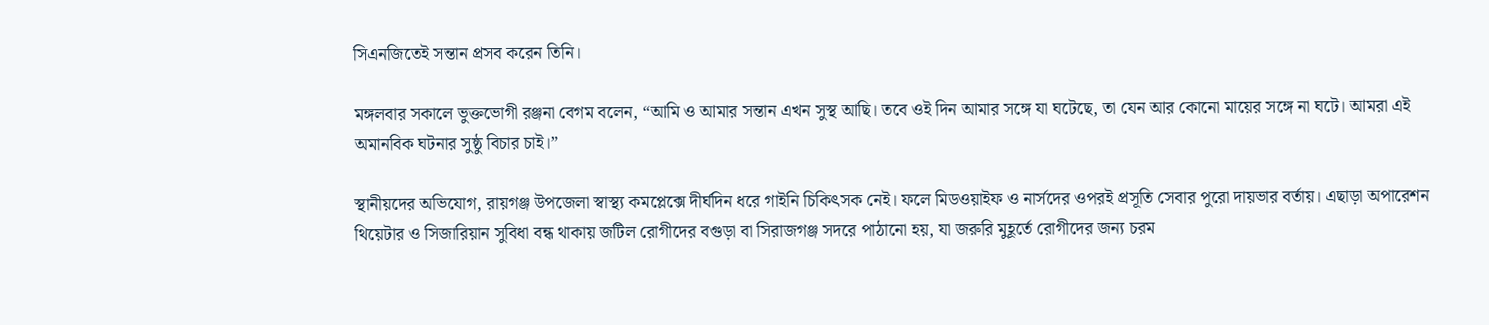সিএনজিতেই সন্তান প্রসব করেন তিনি।

মঙ্গলবার সকালে ভুক্তভোগী রঞ্জনা বেগম বলেন, “আমি ও আমার সন্তান এখন সুস্থ আছি। তবে ওই দিন আমার সঙ্গে যা ঘটেছে, তা যেন আর কোনো মায়ের সঙ্গে না ঘটে। আমরা এই অমানবিক ঘটনার সুষ্ঠু বিচার চাই।”

স্থানীয়দের অভিযোগ, রায়গঞ্জ উপজেলা স্বাস্থ্য কমপ্লেক্সে দীর্ঘদিন ধরে গাইনি চিকিৎসক নেই। ফলে মিডওয়াইফ ও নার্সদের ওপরই প্রসূতি সেবার পুরো দায়ভার বর্তায়। এছাড়া অপারেশন থিয়েটার ও সিজারিয়ান সুবিধা বন্ধ থাকায় জটিল রোগীদের বগুড়া বা সিরাজগঞ্জ সদরে পাঠানো হয়, যা জরুরি মুহূর্তে রোগীদের জন্য চরম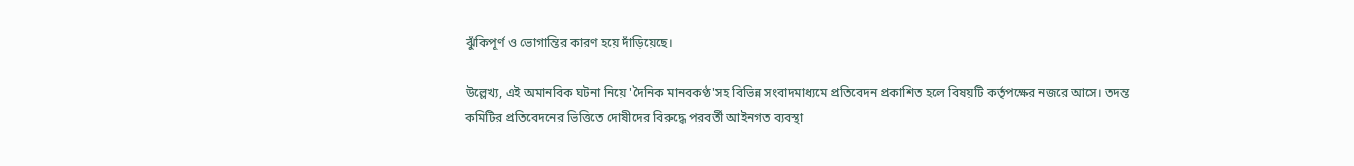ঝুঁকিপূর্ণ ও ভোগান্তির কারণ হয়ে দাঁড়িয়েছে।

উল্লেখ্য, এই অমানবিক ঘটনা নিয়ে 'দৈনিক মানবকণ্ঠ'সহ বিভিন্ন সংবাদমাধ্যমে প্রতিবেদন প্রকাশিত হলে বিষয়টি কর্তৃপক্ষের নজরে আসে। তদন্ত কমিটির প্রতিবেদনের ভিত্তিতে দোষীদের বিরুদ্ধে পরবর্তী আইনগত ব্যবস্থা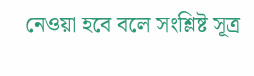নেওয়া হবে বলে সংশ্লিষ্ট সূত্র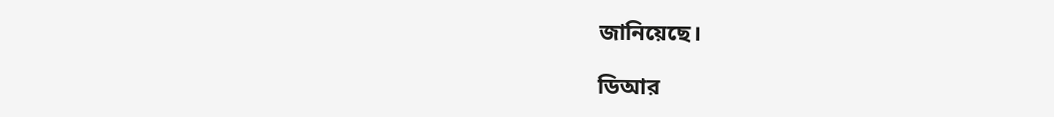জানিয়েছে।

ডিআর